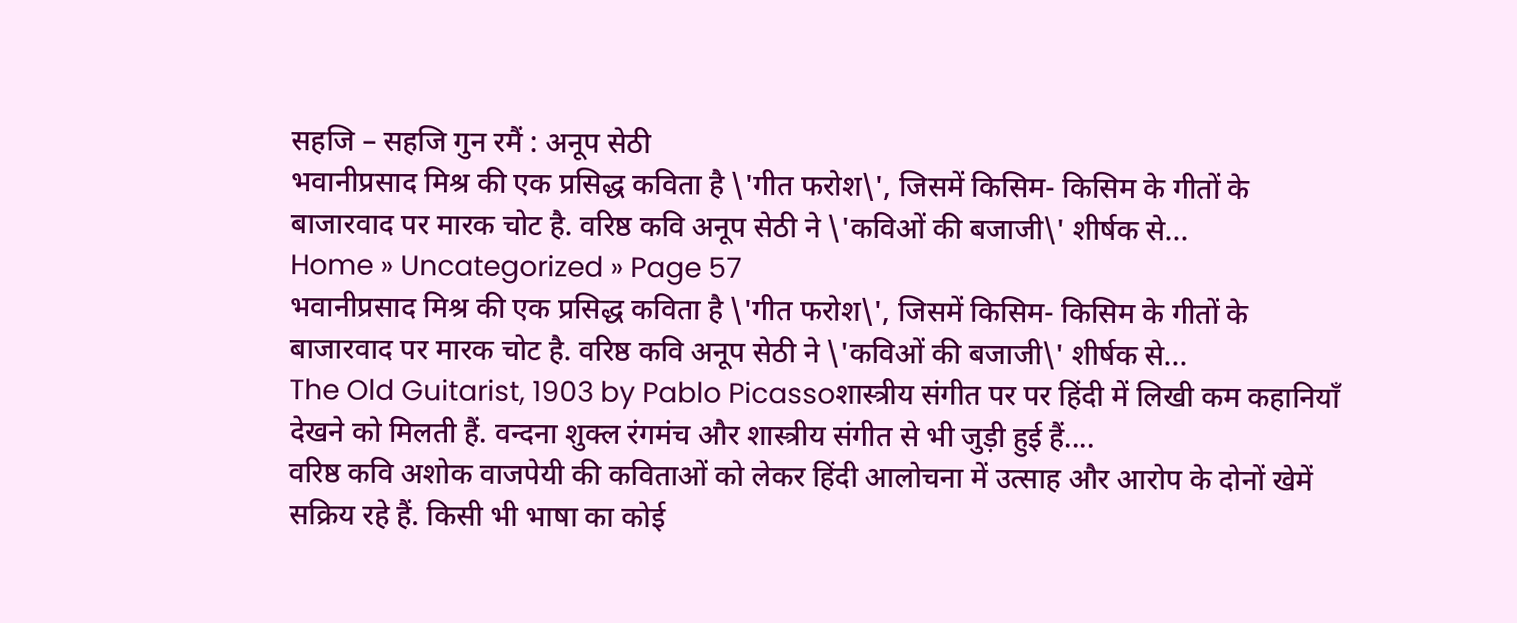सहजि – सहजि गुन रमैं : अनूप सेठी
भवानीप्रसाद मिश्र की एक प्रसिद्ध कविता है \'गीत फरोश\', जिसमें किसिम- किसिम के गीतों के बाजारवाद पर मारक चोट है. वरिष्ठ कवि अनूप सेठी ने \'कविओं की बजाजी\' शीर्षक से...
Home » Uncategorized » Page 57
भवानीप्रसाद मिश्र की एक प्रसिद्ध कविता है \'गीत फरोश\', जिसमें किसिम- किसिम के गीतों के बाजारवाद पर मारक चोट है. वरिष्ठ कवि अनूप सेठी ने \'कविओं की बजाजी\' शीर्षक से...
The Old Guitarist, 1903 by Pablo Picassoशास्त्रीय संगीत पर पर हिंदी में लिखी कम कहानियाँ देखने को मिलती हैं. वन्दना शुक्ल रंगमंच और शास्त्रीय संगीत से भी जुड़ी हुई हैं....
वरिष्ठ कवि अशोक वाजपेयी की कविताओं को लेकर हिंदी आलोचना में उत्साह और आरोप के दोनों खेमें सक्रिय रहे हैं. किसी भी भाषा का कोई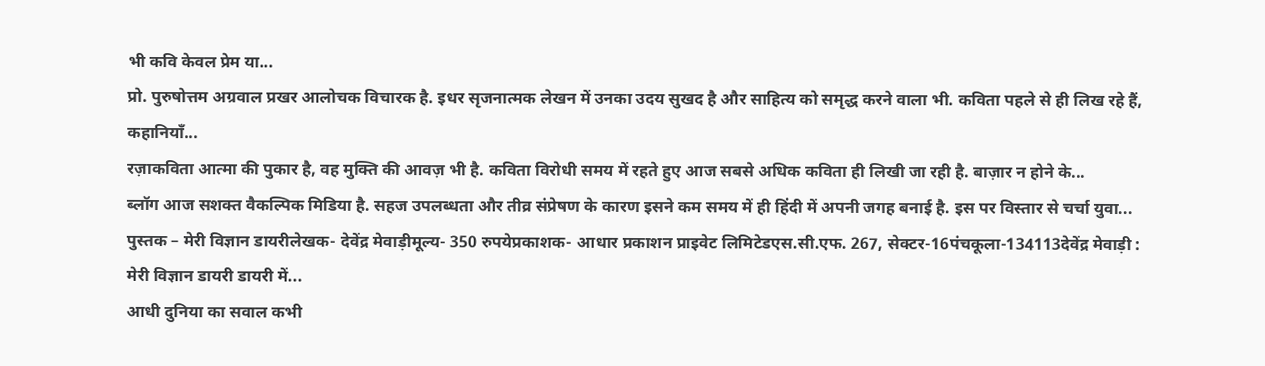भी कवि केवल प्रेम या...
प्रो. पुरुषोत्तम अग्रवाल प्रखर आलोचक विचारक है. इधर सृजनात्मक लेखन में उनका उदय सुखद है और साहित्य को समृद्ध करने वाला भी. कविता पहले से ही लिख रहे हैं, कहानियाँ...
रज़ाकविता आत्मा की पुकार है, वह मुक्ति की आवज़ भी है. कविता विरोधी समय में रहते हुए आज सबसे अधिक कविता ही लिखी जा रही है. बाज़ार न होने के...
ब्लॉग आज सशक्त वैकल्पिक मिडिया है. सहज उपलब्धता और तीव्र संप्रेषण के कारण इसने कम समय में ही हिंदी में अपनी जगह बनाई है. इस पर विस्तार से चर्चा युवा...
पुस्तक – मेरी विज्ञान डायरीलेखक- देवेंद्र मेवाड़ीमूल्य- 350 रुपयेप्रकाशक- आधार प्रकाशन प्राइवेट लिमिटेडएस.सी.एफ. 267, सेक्टर-16पंचकूला-134113देवेंद्र मेवाड़ी : मेरी विज्ञान डायरी डायरी में...
आधी दुनिया का सवाल कभी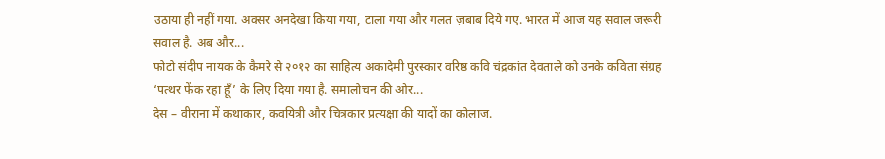उठाया ही नहीं गया. अक्सर अनदेखा किया गया, टाला गया और गलत ज़बाब दिये गए. भारत में आज यह सवाल जरूरी सवाल है. अब और...
फोटो संदीप नायक के कैमरे से २०१२ का साहित्य अकादेमी पुरस्कार वरिष्ठ कवि चंद्रकांत देवताले को उनके कविता संग्रह ‘पत्थर फेंक रहा हूँ’ के लिए दिया गया है. समालोचन की ओर...
देस – वीराना में कथाकार, कवयित्री और चित्रकार प्रत्यक्षा की यादों का कोलाज.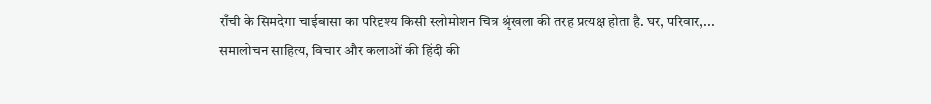राँची के सिमदेगा चाईबासा का परिदृश्य किसी स्लोमोशन चित्र श्रृंखला की तरह प्रत्यक्ष होता है. घर, परिवार,...
समालोचन साहित्य, विचार और कलाओं की हिंदी की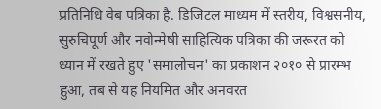प्रतिनिधि वेब पत्रिका है. डिजिटल माध्यम में स्तरीय, विश्वसनीय, सुरुचिपूर्ण और नवोन्मेषी साहित्यिक पत्रिका की जरूरत को ध्यान में रखते हुए 'समालोचन' का प्रकाशन २०१० से प्रारम्भ हुआ, तब से यह नियमित और अनवरत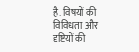है. विषयों की विविधता और दृष्टियों की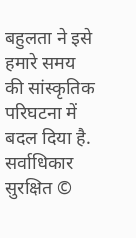बहुलता ने इसे हमारे समय की सांस्कृतिक परिघटना में बदल दिया है.
सर्वाधिकार सुरक्षित ©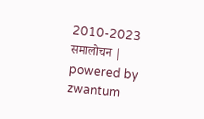2010-2023 समालोचन | powered by zwantum